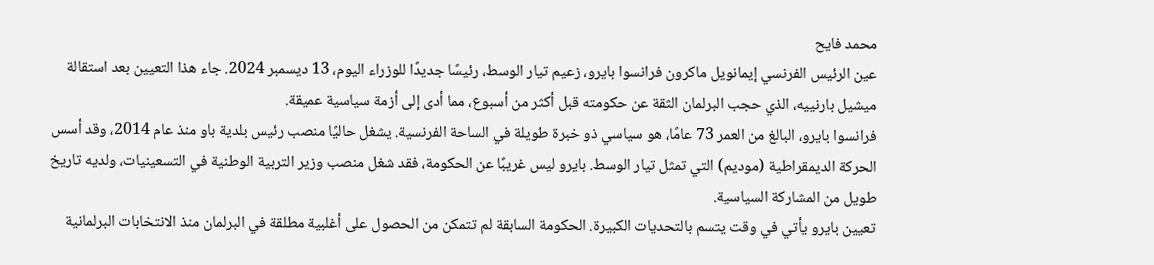محمد فايح
عين الرئيس الفرنسي إيمانويل ماكرون فرانسوا بايرو، زعيم تيار الوسط، رئيسًا جديدًا للوزراء اليوم، 13 ديسمبر 2024. جاء هذا التعيين بعد استقالة ميشيل بارنييه، الذي حجب البرلمان الثقة عن حكومته قبل أكثر من أسبوع، مما أدى إلى أزمة سياسية عميقة.
فرانسوا بايرو، البالغ من العمر 73 عامًا، هو سياسي ذو خبرة طويلة في الساحة الفرنسية. يشغل حاليًا منصب رئيس بلدية باو منذ عام 2014، وقد أسس الحركة الديمقراطية (موديم) التي تمثل تيار الوسط. بايرو ليس غريبًا عن الحكومة، فقد شغل منصب وزير التربية الوطنية في التسعينيات، ولديه تاريخ طويل من المشاركة السياسية.
تعيين بايرو يأتي في وقت يتسم بالتحديات الكبيرة. الحكومة السابقة لم تتمكن من الحصول على أغلبية مطلقة في البرلمان منذ الانتخابات البرلمانية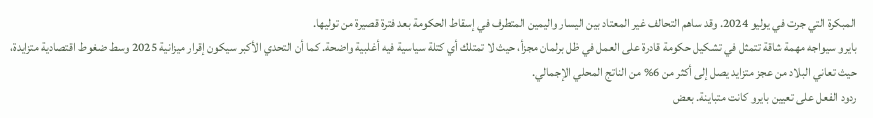المبكرة التي جرت في يوليو 2024. وقد ساهم التحالف غير المعتاد بين اليسار واليمين المتطرف في إسقاط الحكومة بعد فترة قصيرة من توليها.
بايرو سيواجه مهمة شاقة تتمثل في تشكيل حكومة قادرة على العمل في ظل برلمان مجزأ، حيث لا تمتلك أي كتلة سياسية فيه أغلبية واضحة. كما أن التحدي الأكبر سيكون إقرار ميزانية 2025 وسط ضغوط اقتصادية متزايدة، حيث تعاني البلاد من عجز متزايد يصل إلى أكثر من 6% من الناتج المحلي الإجمالي.
ردود الفعل على تعيين بايرو كانت متباينة. بعض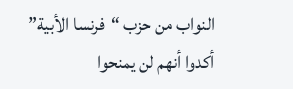النواب من حزب “فرنسا الأبية” أكدوا أنهم لن يمنحوا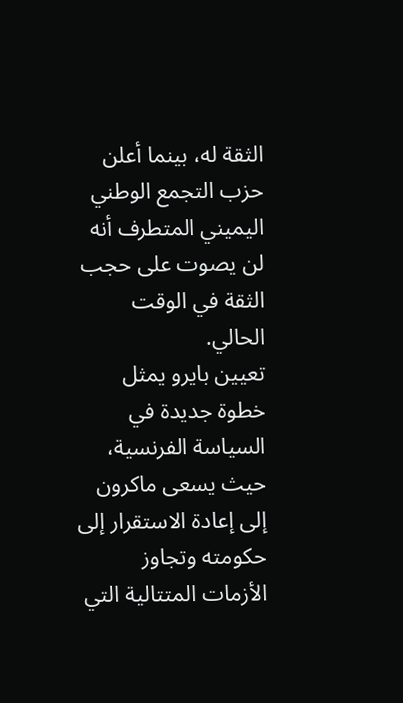الثقة له، بينما أعلن حزب التجمع الوطني اليميني المتطرف أنه لن يصوت على حجب الثقة في الوقت الحالي.
تعيين بايرو يمثل خطوة جديدة في السياسة الفرنسية، حيث يسعى ماكرون إلى إعادة الاستقرار إلى حكومته وتجاوز الأزمات المتتالية التي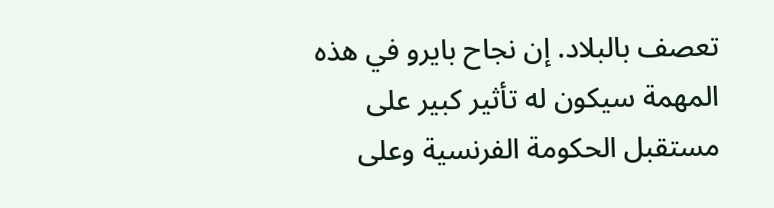تعصف بالبلاد. إن نجاح بايرو في هذه المهمة سيكون له تأثير كبير على مستقبل الحكومة الفرنسية وعلى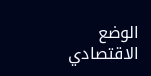الوضع الاقتصادي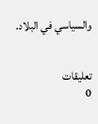والسياسي في البلاد.


تعليقات
0